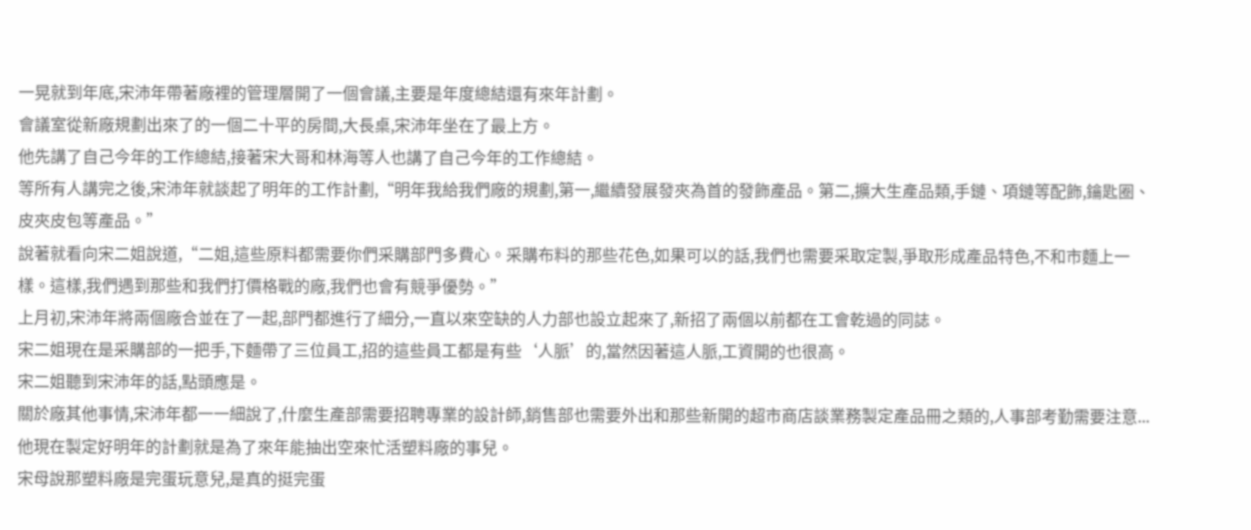一晃就到年底,宋沛年帶著廠裡的管理層開了一個會議,主要是年度總結還有來年計劃。
會議室從新廠規劃出來了的一個二十平的房間,大長桌,宋沛年坐在了最上方。
他先講了自己今年的工作總結,接著宋大哥和林海等人也講了自己今年的工作總結。
等所有人講完之後,宋沛年就談起了明年的工作計劃,“明年我給我們廠的規劃,第一,繼續發展發夾為首的發飾產品。第二,擴大生產品類,手鏈、項鏈等配飾,鑰匙圈、皮夾皮包等產品。”
說著就看向宋二姐說道,“二姐,這些原料都需要你們采購部門多費心。采購布料的那些花色,如果可以的話,我們也需要采取定製,爭取形成產品特色,不和市麵上一樣。這樣,我們遇到那些和我們打價格戰的廠,我們也會有競爭優勢。”
上月初,宋沛年將兩個廠合並在了一起,部門都進行了細分,一直以來空缺的人力部也設立起來了,新招了兩個以前都在工會乾過的同誌。
宋二姐現在是采購部的一把手,下麵帶了三位員工,招的這些員工都是有些‘人脈’的,當然因著這人脈,工資開的也很高。
宋二姐聽到宋沛年的話,點頭應是。
關於廠其他事情,宋沛年都一一細說了,什麼生產部需要招聘專業的設計師,銷售部也需要外出和那些新開的超市商店談業務製定產品冊之類的,人事部考勤需要注意...
他現在製定好明年的計劃就是為了來年能抽出空來忙活塑料廠的事兒。
宋母說那塑料廠是完蛋玩意兒,是真的挺完蛋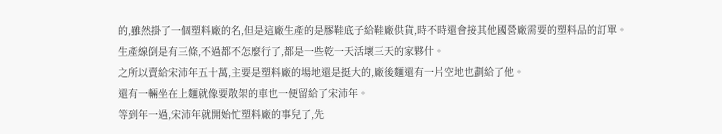的,雖然掛了一個塑料廠的名,但是這廠生產的是膠鞋底子給鞋廠供貨,時不時還會接其他國營廠需要的塑料品的訂單。
生產線倒是有三條,不過都不怎麼行了,都是一些乾一天活壞三天的家夥什。
之所以賣給宋沛年五十萬,主要是塑料廠的場地還是挺大的,廠後麵還有一片空地也劃給了他。
還有一輛坐在上麵就像要散架的車也一便留給了宋沛年。
等到年一過,宋沛年就開始忙塑料廠的事兒了,先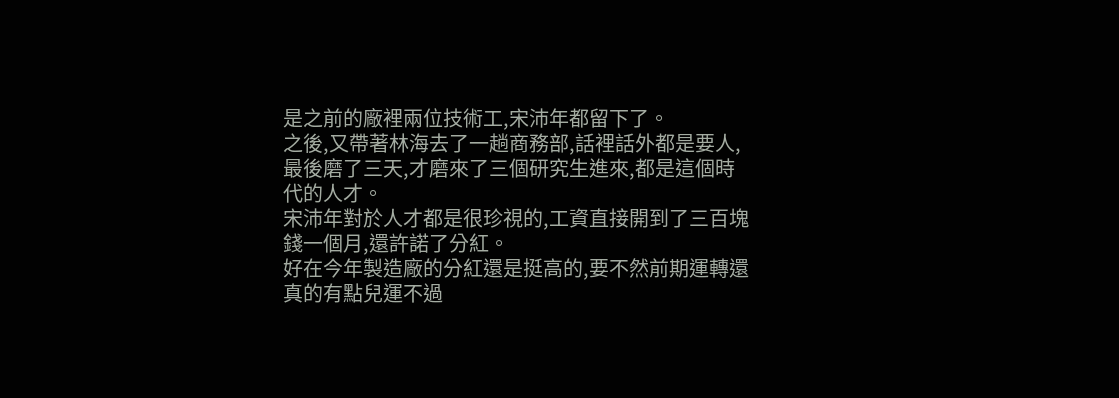是之前的廠裡兩位技術工,宋沛年都留下了。
之後,又帶著林海去了一趟商務部,話裡話外都是要人,最後磨了三天,才磨來了三個研究生進來,都是這個時代的人才。
宋沛年對於人才都是很珍視的,工資直接開到了三百塊錢一個月,還許諾了分紅。
好在今年製造廠的分紅還是挺高的,要不然前期運轉還真的有點兒運不過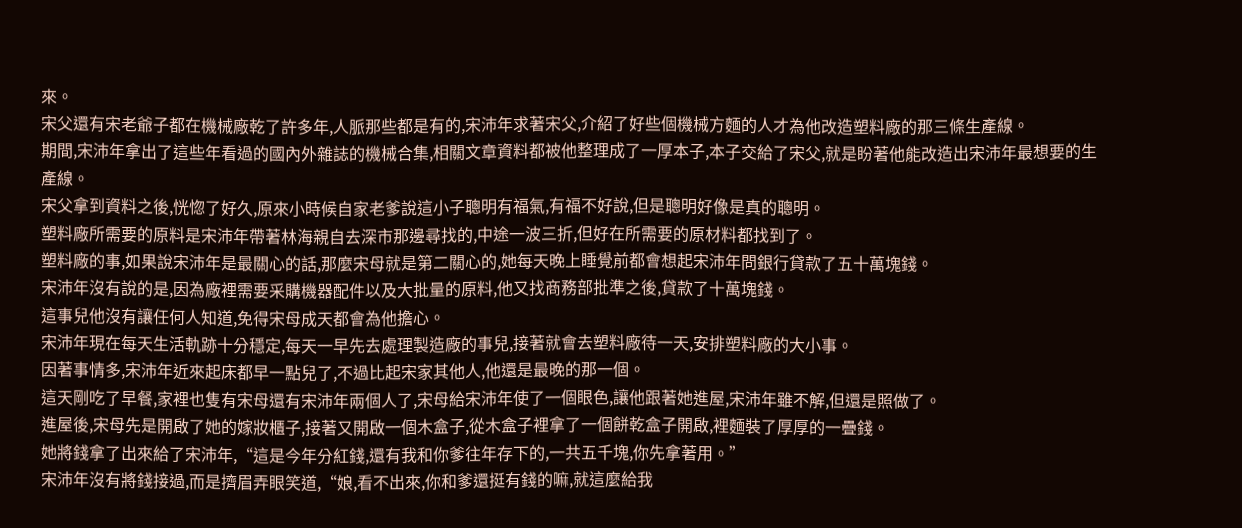來。
宋父還有宋老爺子都在機械廠乾了許多年,人脈那些都是有的,宋沛年求著宋父,介紹了好些個機械方麵的人才為他改造塑料廠的那三條生產線。
期間,宋沛年拿出了這些年看過的國內外雜誌的機械合集,相關文章資料都被他整理成了一厚本子,本子交給了宋父,就是盼著他能改造出宋沛年最想要的生產線。
宋父拿到資料之後,恍惚了好久,原來小時候自家老爹說這小子聰明有福氣,有福不好說,但是聰明好像是真的聰明。
塑料廠所需要的原料是宋沛年帶著林海親自去深市那邊尋找的,中途一波三折,但好在所需要的原材料都找到了。
塑料廠的事,如果說宋沛年是最關心的話,那麼宋母就是第二關心的,她每天晚上睡覺前都會想起宋沛年問銀行貸款了五十萬塊錢。
宋沛年沒有說的是,因為廠裡需要采購機器配件以及大批量的原料,他又找商務部批準之後,貸款了十萬塊錢。
這事兒他沒有讓任何人知道,免得宋母成天都會為他擔心。
宋沛年現在每天生活軌跡十分穩定,每天一早先去處理製造廠的事兒,接著就會去塑料廠待一天,安排塑料廠的大小事。
因著事情多,宋沛年近來起床都早一點兒了,不過比起宋家其他人,他還是最晚的那一個。
這天剛吃了早餐,家裡也隻有宋母還有宋沛年兩個人了,宋母給宋沛年使了一個眼色,讓他跟著她進屋,宋沛年雖不解,但還是照做了。
進屋後,宋母先是開啟了她的嫁妝櫃子,接著又開啟一個木盒子,從木盒子裡拿了一個餅乾盒子開啟,裡麵裝了厚厚的一疊錢。
她將錢拿了出來給了宋沛年,“這是今年分紅錢,還有我和你爹往年存下的,一共五千塊,你先拿著用。”
宋沛年沒有將錢接過,而是擠眉弄眼笑道,“娘,看不出來,你和爹還挺有錢的嘛,就這麼給我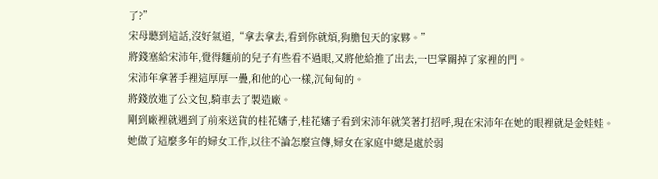了?”
宋母聽到這話,沒好氣道,“拿去拿去,看到你就煩,狗膽包天的家夥。”
將錢塞給宋沛年,覺得麵前的兒子有些看不過眼,又將他給推了出去,一巴掌關掉了家裡的門。
宋沛年拿著手裡這厚厚一疊,和他的心一樣,沉甸甸的。
將錢放進了公文包,騎車去了製造廠。
剛到廠裡就遇到了前來送貨的桂花嬸子,桂花嬸子看到宋沛年就笑著打招呼,現在宋沛年在她的眼裡就是金娃娃。
她做了這麼多年的婦女工作,以往不論怎麼宣傳,婦女在家庭中總是處於弱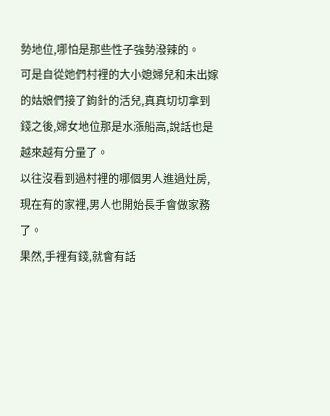勢地位,哪怕是那些性子強勢潑辣的。
可是自從她們村裡的大小媳婦兒和未出嫁的姑娘們接了鉤針的活兒,真真切切拿到錢之後,婦女地位那是水漲船高,說話也是越來越有分量了。
以往沒看到過村裡的哪個男人進過灶房,現在有的家裡,男人也開始長手會做家務了。
果然,手裡有錢,就會有話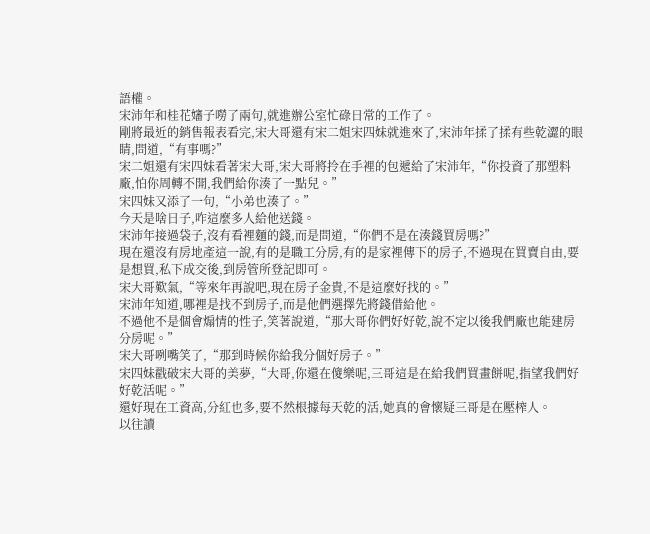語權。
宋沛年和桂花嬸子嘮了兩句,就進辦公室忙碌日常的工作了。
剛將最近的銷售報表看完,宋大哥還有宋二姐宋四妹就進來了,宋沛年揉了揉有些乾澀的眼睛,問道,“有事嗎?”
宋二姐還有宋四妹看著宋大哥,宋大哥將拎在手裡的包遞給了宋沛年,“你投資了那塑料廠,怕你周轉不開,我們給你湊了一點兒。”
宋四妹又添了一句,“小弟也湊了。”
今天是啥日子,咋這麼多人給他送錢。
宋沛年接過袋子,沒有看裡麵的錢,而是問道,“你們不是在湊錢買房嗎?”
現在還沒有房地產這一說,有的是職工分房,有的是家裡傳下的房子,不過現在買賣自由,要是想買,私下成交後,到房管所登記即可。
宋大哥歎氣,“等來年再說吧,現在房子金貴,不是這麼好找的。”
宋沛年知道,哪裡是找不到房子,而是他們選擇先將錢借給他。
不過他不是個會煽情的性子,笑著說道,“那大哥你們好好乾,說不定以後我們廠也能建房分房呢。”
宋大哥咧嘴笑了,“那到時候你給我分個好房子。”
宋四妹戳破宋大哥的美夢,“大哥,你還在傻樂呢,三哥這是在給我們買畫餅呢,指望我們好好乾活呢。”
還好現在工資高,分紅也多,要不然根據每天乾的活,她真的會懷疑三哥是在壓榨人。
以往讀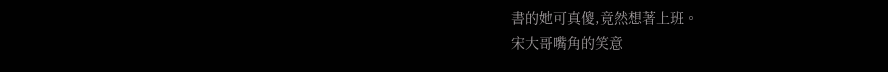書的她可真傻,竟然想著上班。
宋大哥嘴角的笑意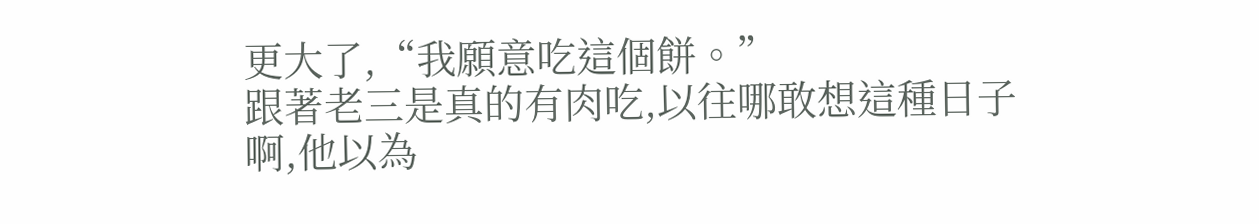更大了,“我願意吃這個餅。”
跟著老三是真的有肉吃,以往哪敢想這種日子啊,他以為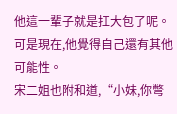他這一輩子就是扛大包了呢。
可是現在,他覺得自己還有其他可能性。
宋二姐也附和道,“小妹,你彆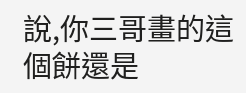說,你三哥畫的這個餅還是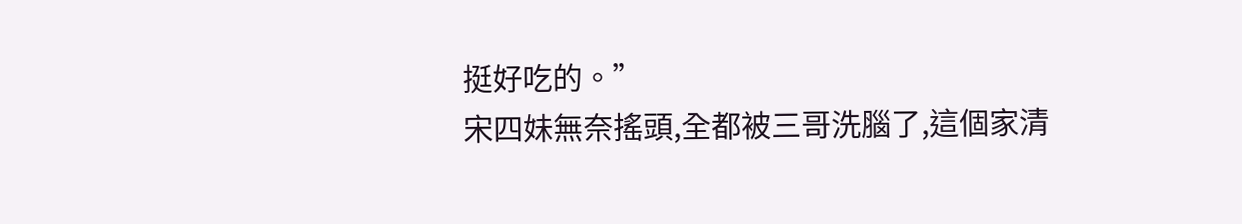挺好吃的。”
宋四妹無奈搖頭,全都被三哥洗腦了,這個家清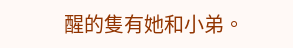醒的隻有她和小弟。